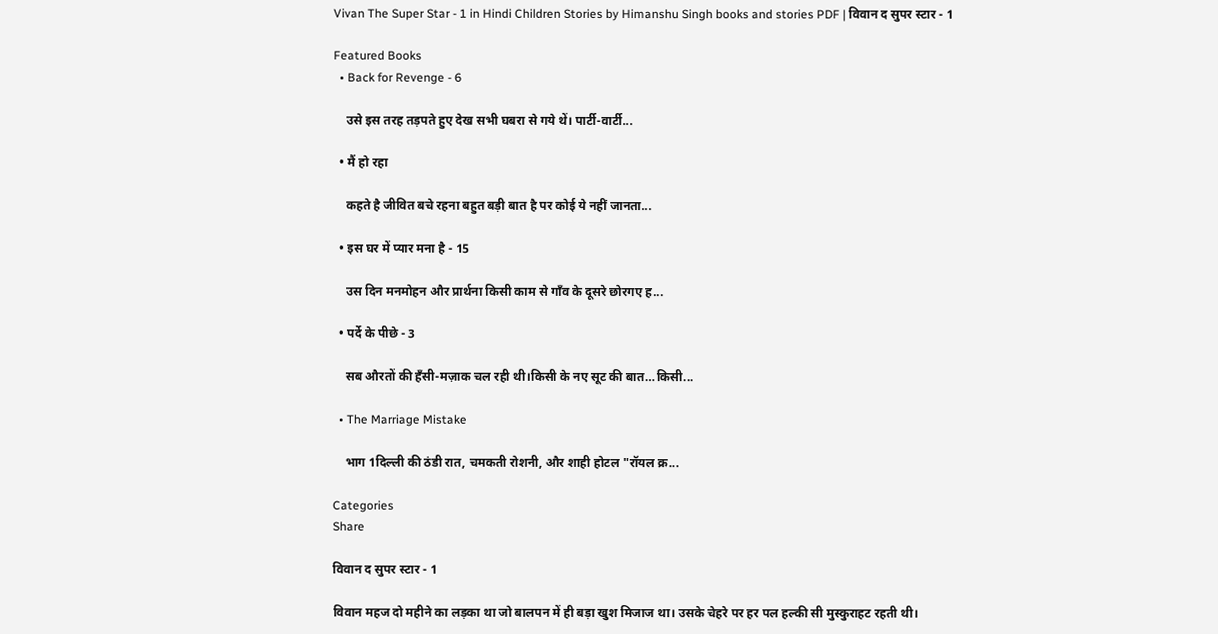Vivan The Super Star - 1 in Hindi Children Stories by Himanshu Singh books and stories PDF | विवान द सुपर स्टार - 1

Featured Books
  • Back for Revenge - 6

    उसे इस तरह तड़पते हुए देख सभी घबरा से गये थें। पार्टी-वार्टी...

  • मैं हो रहा

    कहते है जीवित बचे रहना बहुत बड़ी बात है पर कोई ये नहीं जानता...

  • इस घर में प्यार मना है - 15

    उस दिन मनमोहन और प्रार्थना किसी काम से गाँव के दूसरे छोरगए ह...

  • पर्दे के पीछे - 3

    सब औरतों की हँसी-मज़ाक चल रही थी।किसी के नए सूट की बात…किसी...

  • The Marriage Mistake

    भाग 1दिल्ली की ठंडी रात, चमकती रोशनी, और शाही होटल "रॉयल क्र...

Categories
Share

विवान द सुपर स्टार - 1

विवान महज दो महीने का लड़का था जो बालपन में ही बड़ा खुश मिजाज था। उसके चेहरे पर हर पल हल्की सी मुस्कुराहट रहती थी।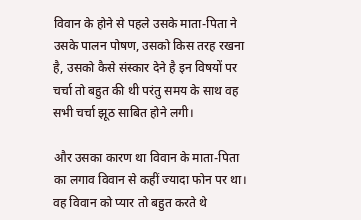विवान के होने से पहले उसके माता-पिता ने उसके पालन पोषण, उसको किस तरह रखना है, उसको कैसे संस्कार देने है इन विषयों पर चर्चा तो बहुत की थी परंतु समय के साथ वह सभी चर्चा झूठ साबित होने लगी।

और उसका कारण था विवान के माता-पिता का लगाव विवान से कहीं ज्यादा फोन पर था। वह विवान को प्यार तो बहुत करते थे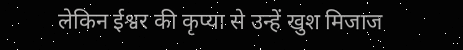लेकिन ईश्वर की कृप्या से उन्हें खुश मिजाज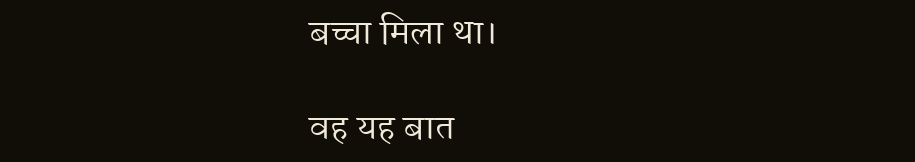बच्चा मिला था।

वह यह बात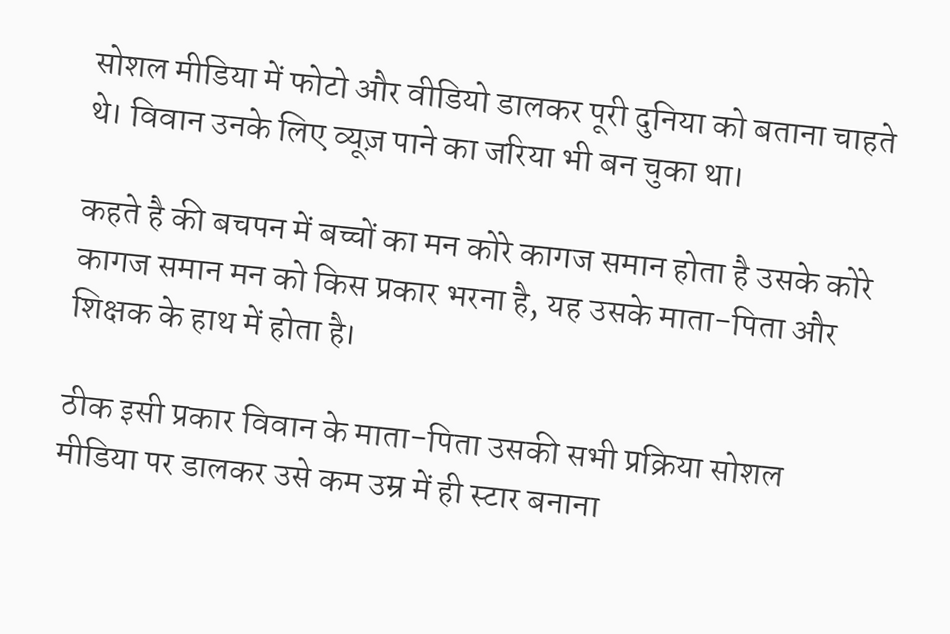सोशल मीडिया में फोटो और वीडियो डालकर पूरी दुनिया को बताना चाहते थे। विवान उनके लिए व्यूज़ पाने का जरिया भी बन चुका था।

कहते है की बचपन में बच्चों का मन कोरे कागज समान होता है उसके कोरे कागज समान मन को किस प्रकार भरना है, यह उसके माता-पिता और शिक्षक के हाथ में होता है।

ठीक इसी प्रकार विवान के माता-पिता उसकी सभी प्रक्रिया सोशल मीडिया पर डालकर उसे कम उम्र में ही स्टार बनाना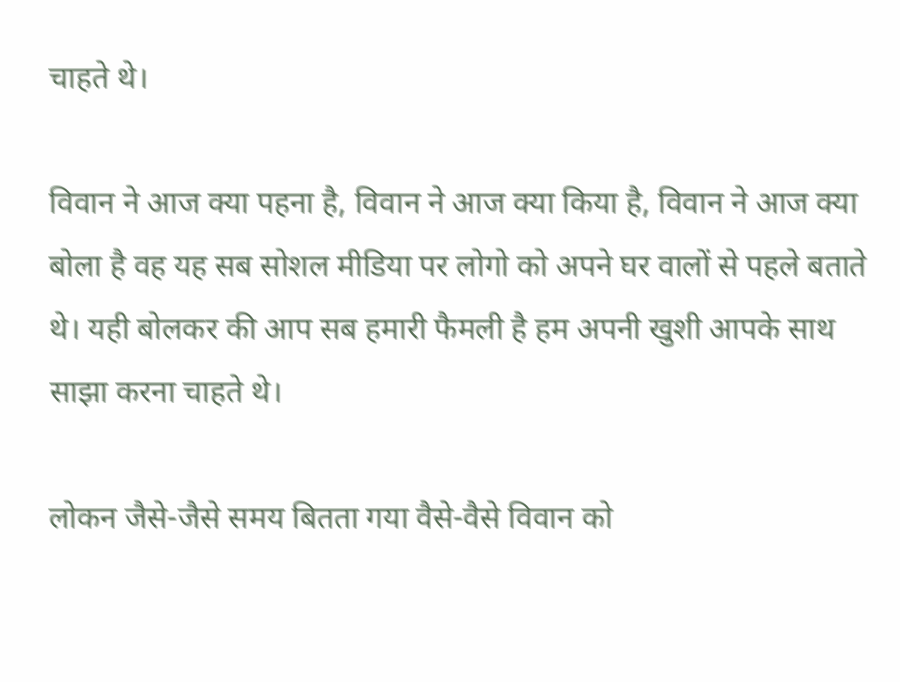चाहते थे।

विवान ने आज क्या पहना है, विवान ने आज क्या किया है, विवान ने आज क्या बोला है वह यह सब सोशल मीडिया पर लोगो को अपने घर वालों से पहले बताते थे। यही बोलकर की आप सब हमारी फैमली है हम अपनी खुशी आपके साथ साझा करना चाहते थे।

लोकन जैसे-जैसे समय बितता गया वैसे-वैसे विवान को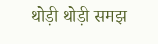थोड़ी थोड़ी समझ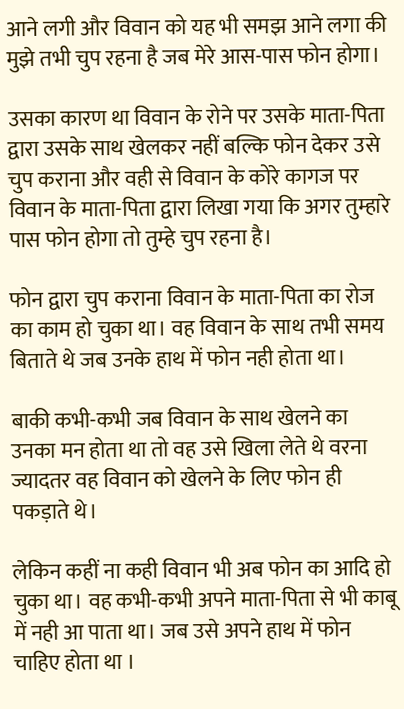आने लगी और विवान को यह भी समझ आने लगा की मुझे तभी चुप रहना है जब मेरे आस-पास फोन होगा।

उसका कारण था विवान के रोने पर उसके माता-पिता द्वारा उसके साथ खेलकर नहीं बल्कि फोन देकर उसे चुप कराना और वही से विवान के कोरे कागज पर विवान के माता-पिता द्वारा लिखा गया कि अगर तुम्हारे पास फोन होगा तो तुम्हे चुप रहना है।

फोन द्वारा चुप कराना विवान के माता-पिता का रोज का काम हो चुका था। वह विवान के साथ तभी समय बिताते थे जब उनके हाथ में फोन नही होता था।

बाकी कभी-कभी जब विवान के साथ खेलने का उनका मन होता था तो वह उसे खिला लेते थे वरना ज्यादतर वह विवान को खेलने के लिए फोन ही पकड़ाते थे।

लेकिन कहीं ना कही विवान भी अब फोन का आदि हो चुका था। वह कभी-कभी अपने माता-पिता से भी काबू में नही आ पाता था। जब उसे अपने हाथ में फोन चाहिए होता था ।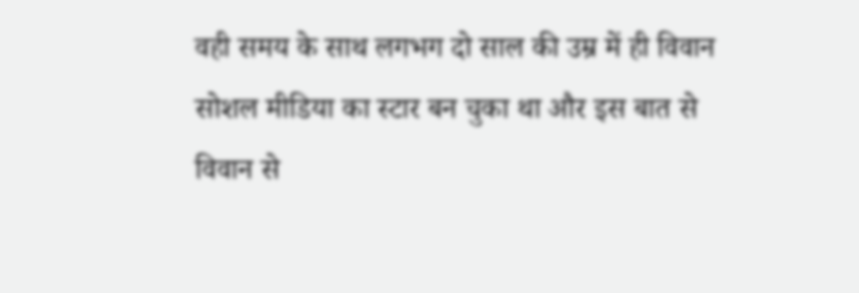वही समय के साथ लगभग दो साल की उम्र में ही विवान सोशल मीडिया का स्टार बन चुका था और इस बात से विवान से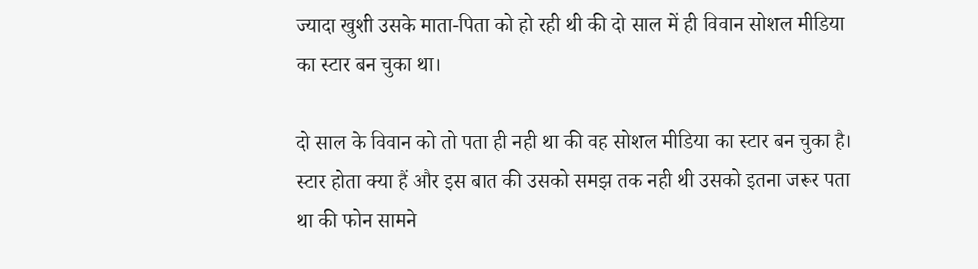ज्यादा खुशी उसके माता-पिता को हो रही थी की दो साल में ही विवान सोशल मीडिया का स्टार बन चुका था।

दो साल के विवान को तो पता ही नही था की वह सोशल मीडिया का स्टार बन चुका है। स्टार होता क्या हैं और इस बात की उसको समझ तक नही थी उसको इतना जरूर पता था की फोन सामने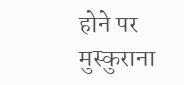होने पर मुस्कुराना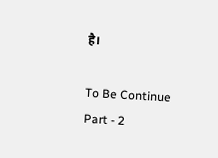है।

To Be Continue Part - 2